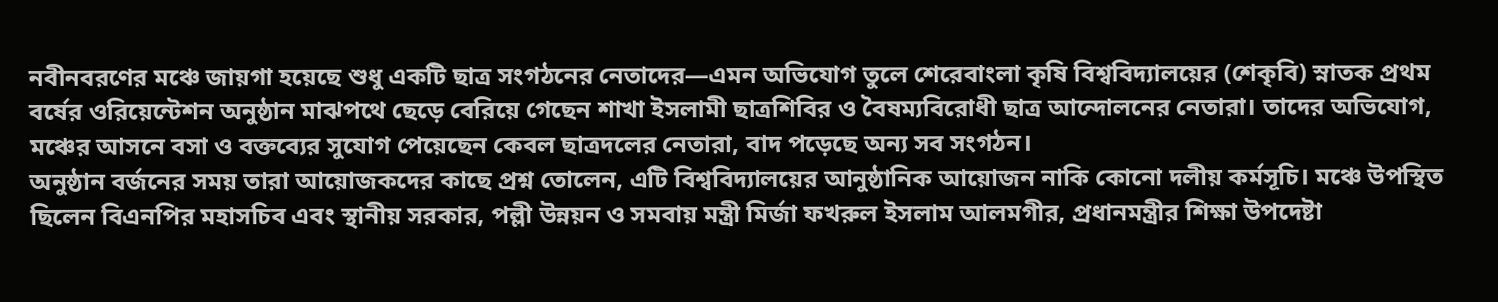নবীনবরণের মঞ্চে জায়গা হয়েছে শুধু একটি ছাত্র সংগঠনের নেতাদের—এমন অভিযোগ তুলে শেরেবাংলা কৃষি বিশ্ববিদ্যালয়ের (শেকৃবি) স্নাতক প্রথম বর্ষের ওরিয়েন্টেশন অনুষ্ঠান মাঝপথে ছেড়ে বেরিয়ে গেছেন শাখা ইসলামী ছাত্রশিবির ও বৈষম্যবিরোধী ছাত্র আন্দোলনের নেতারা। তাদের অভিযোগ, মঞ্চের আসনে বসা ও বক্তব্যের সুযোগ পেয়েছেন কেবল ছাত্রদলের নেতারা, বাদ পড়েছে অন্য সব সংগঠন।
অনুষ্ঠান বর্জনের সময় তারা আয়োজকদের কাছে প্রশ্ন তোলেন, এটি বিশ্ববিদ্যালয়ের আনুষ্ঠানিক আয়োজন নাকি কোনো দলীয় কর্মসূচি। মঞ্চে উপস্থিত ছিলেন বিএনপির মহাসচিব এবং স্থানীয় সরকার, পল্লী উন্নয়ন ও সমবায় মন্ত্রী মির্জা ফখরুল ইসলাম আলমগীর, প্রধানমন্ত্রীর শিক্ষা উপদেষ্টা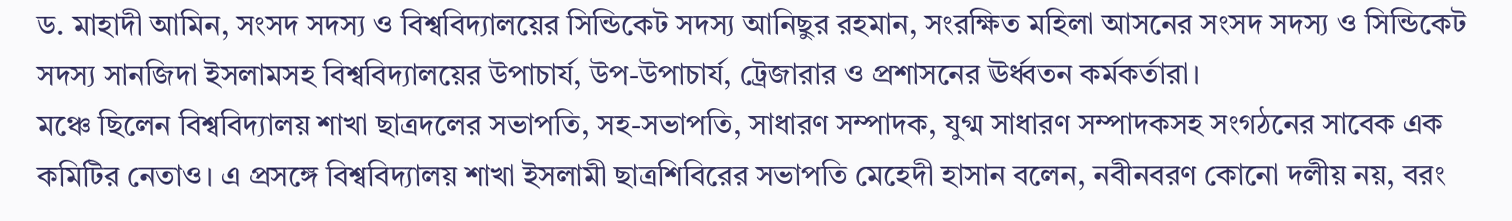ড. মাহাদী আমিন, সংসদ সদস্য ও বিশ্ববিদ্যালয়ের সিন্ডিকেট সদস্য আনিছুর রহমান, সংরক্ষিত মহিলা আসনের সংসদ সদস্য ও সিন্ডিকেট সদস্য সানজিদা ইসলামসহ বিশ্ববিদ্যালয়ের উপাচার্য, উপ-উপাচার্য, ট্রেজারার ও প্রশাসনের ঊর্ধ্বতন কর্মকর্তারা।
মঞ্চে ছিলেন বিশ্ববিদ্যালয় শাখা ছাত্রদলের সভাপতি, সহ-সভাপতি, সাধারণ সম্পাদক, যুগ্ম সাধারণ সম্পাদকসহ সংগঠনের সাবেক এক কমিটির নেতাও। এ প্রসঙ্গে বিশ্ববিদ্যালয় শাখা ইসলামী ছাত্রশিবিরের সভাপতি মেহেদী হাসান বলেন, নবীনবরণ কোনো দলীয় নয়, বরং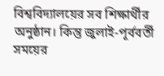বিশ্ববিদ্যালয়ের সব শিক্ষার্থীর অনুষ্ঠান। কিন্তু জুলাই-পূর্ববর্তী সময়ের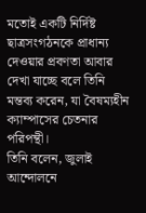মতোই একটি নির্দিষ্ট ছাত্রসংগঠনকে প্রাধান্য দেওয়ার প্রবণতা আবার দেখা যাচ্ছে বলে তিনি মন্তব্য করেন, যা বৈষম্যহীন ক্যাম্পাসের চেতনার পরিপন্থী।
তিনি বলেন, জুলাই আন্দোলনে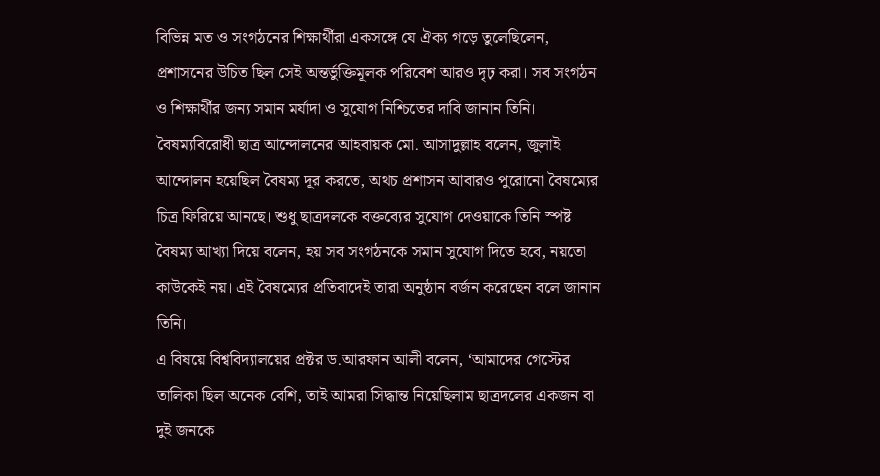বিভিন্ন মত ও সংগঠনের শিক্ষার্থীরা একসঙ্গে যে ঐক্য গড়ে তুলেছিলেন, প্রশাসনের উচিত ছিল সেই অন্তর্ভুক্তিমূলক পরিবেশ আরও দৃঢ় করা। সব সংগঠন ও শিক্ষার্থীর জন্য সমান মর্যাদা ও সুযোগ নিশ্চিতের দাবি জানান তিনি।
বৈষম্যবিরোধী ছাত্র আন্দোলনের আহবায়ক মো. আসাদুল্লাহ বলেন, জুলাই আন্দোলন হয়েছিল বৈষম্য দূর করতে, অথচ প্রশাসন আবারও পুরোনো বৈষম্যের চিত্র ফিরিয়ে আনছে। শুধু ছাত্রদলকে বক্তব্যের সুযোগ দেওয়াকে তিনি স্পষ্ট বৈষম্য আখ্যা দিয়ে বলেন, হয় সব সংগঠনকে সমান সুযোগ দিতে হবে, নয়তো কাউকেই নয়। এই বৈষম্যের প্রতিবাদেই তারা অনুষ্ঠান বর্জন করেছেন বলে জানান তিনি।
এ বিষয়ে বিশ্ববিদ্যালয়ের প্রক্টর ড.আরফান আলী বলেন, ‘আমাদের গেস্টের তালিকা ছিল অনেক বেশি, তাই আমরা সিদ্ধান্ত নিয়েছিলাম ছাত্রদলের একজন বা দুই জনকে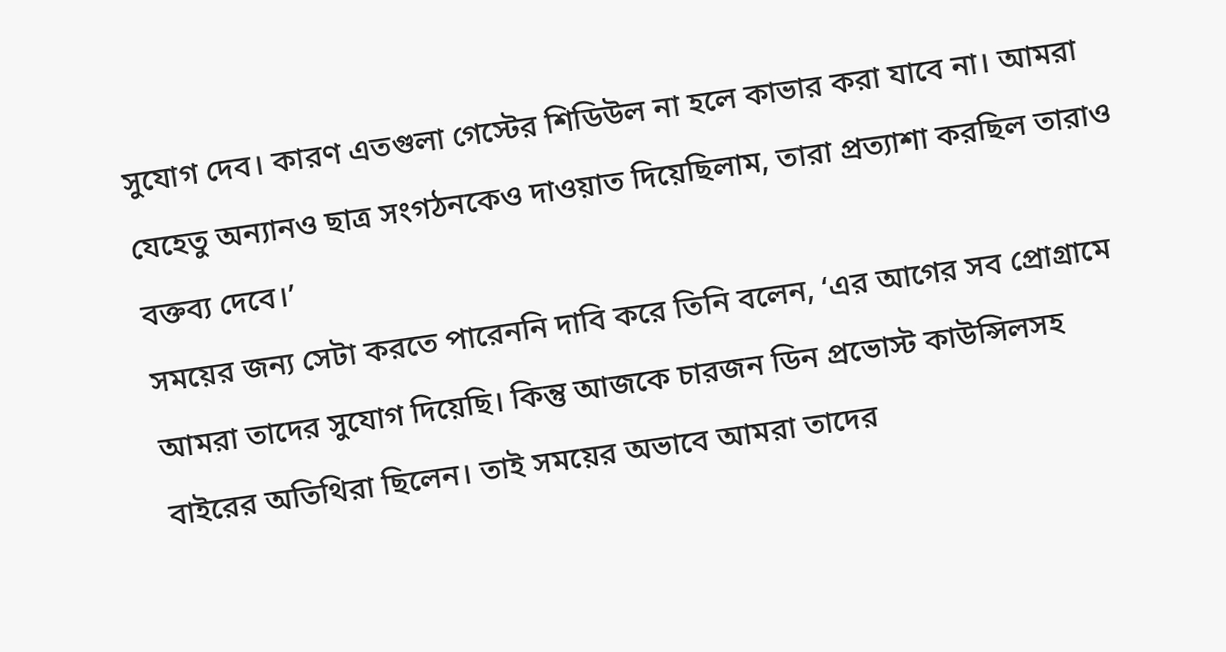সুযোগ দেব। কারণ এতগুলা গেস্টের শিডিউল না হলে কাভার করা যাবে না। আমরা যেহেতু অন্যানও ছাত্র সংগঠনকেও দাওয়াত দিয়েছিলাম, তারা প্রত্যাশা করছিল তারাও বক্তব্য দেবে।’
সময়ের জন্য সেটা করতে পারেননি দাবি করে তিনি বলেন, ‘এর আগের সব প্রোগ্রামে আমরা তাদের সুযোগ দিয়েছি। কিন্তু আজকে চারজন ডিন প্রভোস্ট কাউন্সিলসহ বাইরের অতিথিরা ছিলেন। তাই সময়ের অভাবে আমরা তাদের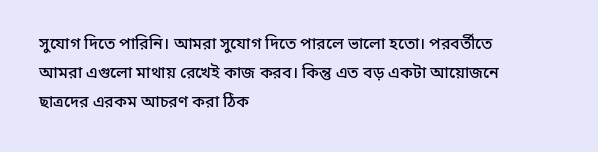সুযোগ দিতে পারিনি। আমরা সুযোগ দিতে পারলে ভালো হতো। পরবর্তীতে আমরা এগুলো মাথায় রেখেই কাজ করব। কিন্তু এত বড় একটা আয়োজনে ছাত্রদের এরকম আচরণ করা ঠিক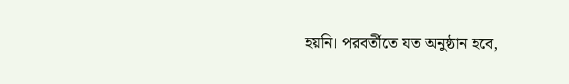হয়নি। পরবর্তীতে যত অনুষ্ঠান হবে,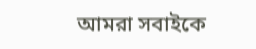আমরা সবাইকে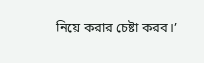নিয়ে করার চেষ্টা করব।’